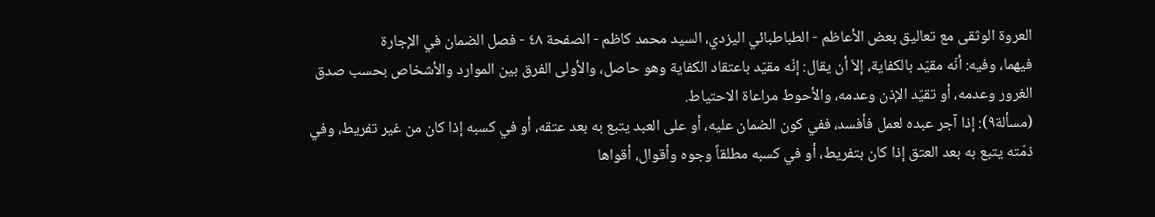العروة الوثقى مع تعاليق بعض الأعاظم - الطباطبائي اليزدي، السيد محمد كاظم - الصفحة ٤٨ - فصل الضمان في الإجارة
فيهما، وفيه: أنّه مقيّد بالكفاية، إلاّ أن يقال: إنّه مقيّد باعتقاد الكفاية وهو حاصل، والأولى الفرق بين الموارد والأشخاص بحسب صدق الغرور وعدمه، أو تقيّد الإذن وعدمه، والأحوط مراعاة الاحتياط.
(مسألة٩): إذا آجر عبده لعمل فأفسد، ففي كون الضمان عليه، أو على العبد يتبع به بعد عتقه، أو في كسبه إذا كان من غير تفريط، وفي ذمّته يتبع به بعد العتق إذا كان بتفريط، أو في كسبه مطلقاً وجوه وأقوال، أقواها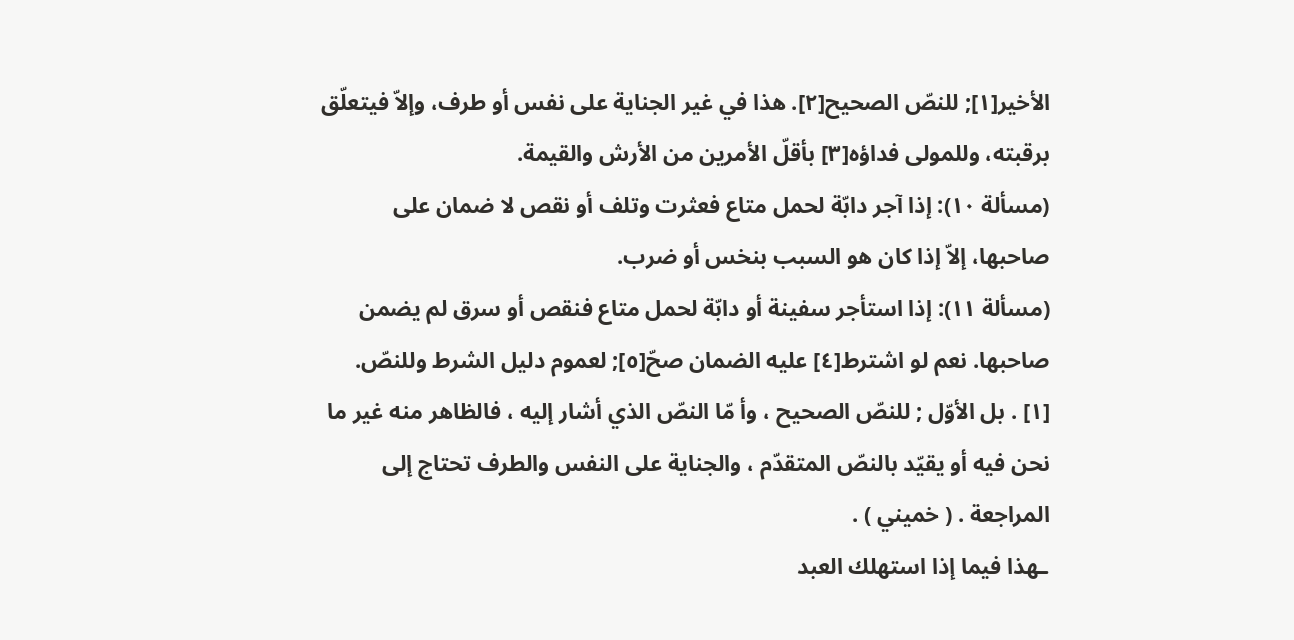الأخير[١]; للنصّ الصحيح[٢]. هذا في غير الجناية على نفس أو طرف، وإلاّ فيتعلّق برقبته، وللمولى فداؤه[٣] بأقلّ الأمرين من الأرش والقيمة.
(مسألة ١٠): إذا آجر دابّة لحمل متاع فعثرت وتلف أو نقص لا ضمان على صاحبها، إلاّ إذا كان هو السبب بنخس أو ضرب.
(مسألة ١١): إذا استأجر سفينة أو دابّة لحمل متاع فنقص أو سرق لم يضمن صاحبها. نعم لو اشترط[٤] عليه الضمان صحّ[٥]; لعموم دليل الشرط وللنصّ.
[١] . بل الأوّل ; للنصّ الصحيح ، وأ مّا النصّ الذي أشار إليه ، فالظاهر منه غير ما نحن فيه أو يقيّد بالنصّ المتقدّم ، والجناية على النفس والطرف تحتاج إلى المراجعة . ( خميني ) .
ـهذا فيما إذا استهلك العبد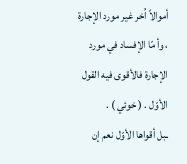أموالاً اُخر غير مورد الإجارة ، وأ مّا الإفساد في مورد الإجارة فالأقوى فيه القول الأوّل . ( خوئي ) .
ـبل أقواها الأوّل نعم إن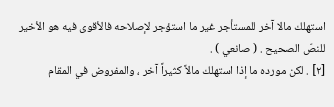استهلك مالا آخر للمستأجر غير ما استؤجر لإصلاحه فالأقوى فيه هو الأخير للنصّ الصحيح . ( صانعي ) .
[٢] . لكن مورده ما إذا استهلك مالاً كثيراً آخر ، والمفروض في المقام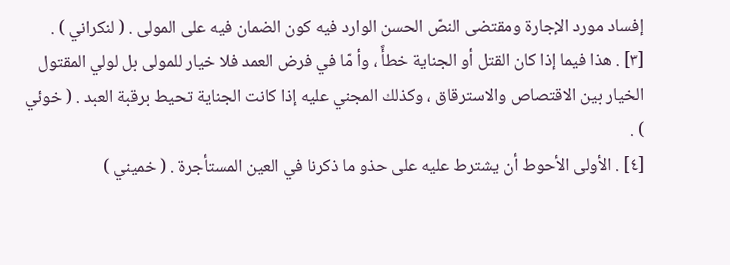إفساد مورد الإجارة ومقتضى النصّ الحسن الوارد فيه كون الضمان فيه على المولى . ( لنكراني ) .
[٣] . هذا فيما إذا كان القتل أو الجناية خطأً ، وأ مّا في فرض العمد فلا خيار للمولى بل لولي المقتول الخيار بين الاقتصاص والاسترقاق ، وكذلك المجني عليه إذا كانت الجناية تحيط برقبة العبد . ( خوئي ) .
[٤] . الأولى الأحوط أن يشترط عليه على حذو ما ذكرنا في العين المستأجرة . ( خميني )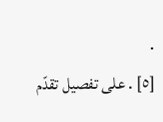.
[٥] . على تفصيل تقدّم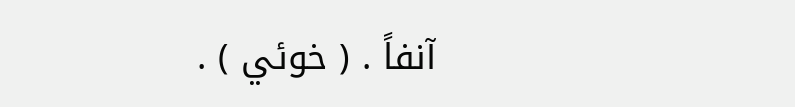آنفاً . ( خوئي ) .